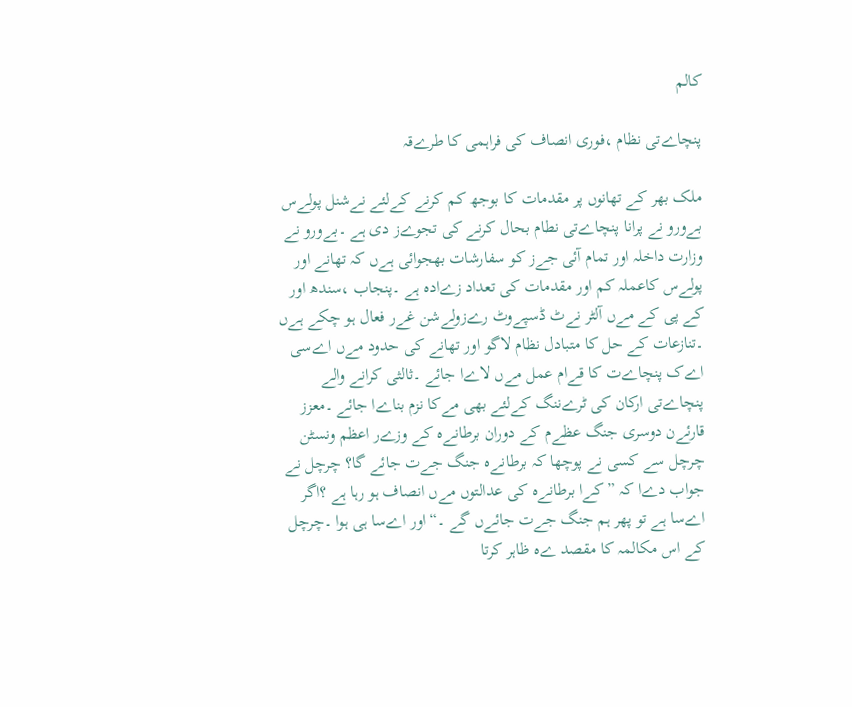کالم

پنچاےتی نظام ،فوری انصاف کی فراہمی کا طرےقہ

ملک بھر کے تھانوں پر مقدمات کا بوجھ کم کرنے کےلئے نےشنل پولےس بےورو نے پرانا پنچاےتی نطام بحال کرنے کی تجوےز دی ہے ۔بےورو نے وزارت داخلہ اور تمام آئی جےز کو سفارشات بھجوائی ہےں کہ تھانے اور پولےس کاعملہ کم اور مقدمات کی تعداد زےادہ ہے ۔پنجاب ،سندھ اور کے پی کے مےں آلٹر نےٹ ڈسپےوٹ رےزولےشن غےر فعال ہو چکے ہےں ۔تنازعات کے حل کا متبادل نظام لاگو اور تھانے کی حدود مےں اےسی اےک پنچاےت کا قےام عمل مےں لاےا جائے ۔ثالثی کرانے والے پنچاےتی ارکان کی ٹرےننگ کےلئے بھی مےکا نزم بناےا جائے ۔معزز قارئےن دوسری جنگ عظےم کے دوران برطانےہ کے وزےر اعظم ونسٹن چرچل سے کسی نے پوچھا کہ برطانےہ جنگ جےت جائے گا؟ چرچل نے جواب دےا کہ ”کےا برطانےہ کی عدالتوں مےں انصاف ہو رہا ہے ؟اگر اےسا ہے تو پھر ہم جنگ جےت جائےں گے ۔“اور اےسا ہی ہوا ۔چرچل کے اس مکالمہ کا مقصد ےہ ظاہر کرتا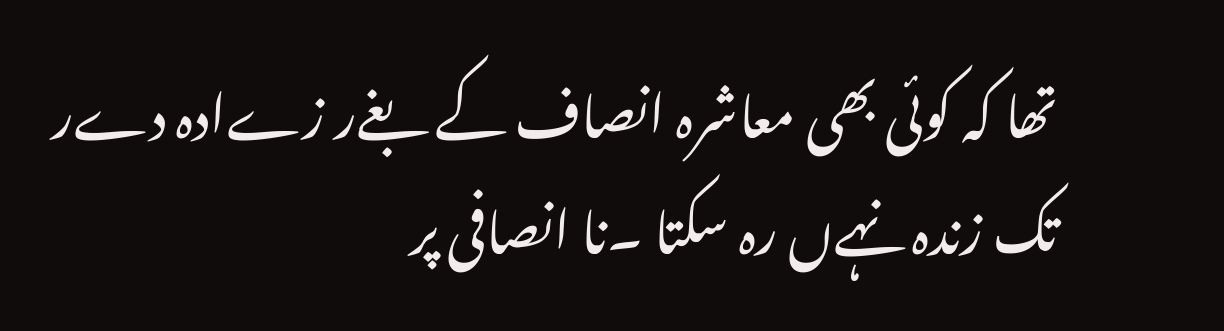تھا کہ کوئی بھی معاشرہ انصاف کے بغےر زےادہ دےر تک زندہ نہےں رہ سکتا ۔نا انصافی پر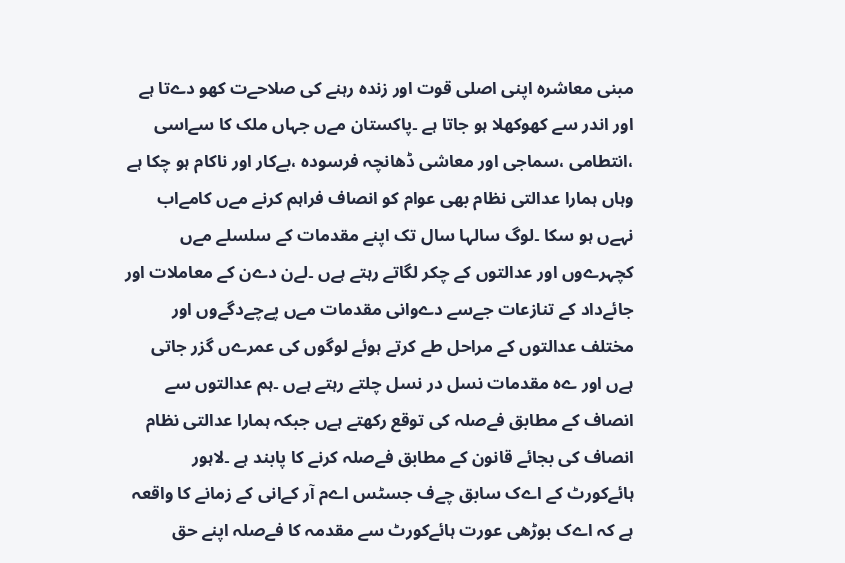مبنی معاشرہ اپنی اصلی قوت اور زندہ رہنے کی صلاحےت کھو دےتا ہے اور اندر سے کھوکھلا ہو جاتا ہے ۔پاکستان مےں جہاں ملک کا سےاسی ،انتطامی ،سماجی اور معاشی ڈھانچہ فرسودہ ،بےکار اور ناکام ہو چکا ہے وہاں ہمارا عدالتی نظام بھی عوام کو انصاف فراہم کرنے مےں کامےاب نہےں ہو سکا ۔لوگ سالہا سال تک اپنے مقدمات کے سلسلے مےں کچہرےوں اور عدالتوں کے چکر لگاتے رہتے ہےں ۔لےن دےن کے معاملات اور جائےداد کے تنازعات جےسے دےوانی مقدمات مےں پےچےدگےوں اور مختلف عدالتوں کے مراحل طے کرتے ہوئے لوگوں کی عمرےں گزر جاتی ہےں اور ےہ مقدمات نسل در نسل چلتے رہتے ہےں ۔ہم عدالتوں سے انصاف کے مطابق فےصلہ کی توقع رکھتے ہےں جبکہ ہمارا عدالتی نظام انصاف کی بجائے قانون کے مطابق فےصلہ کرنے کا پابند ہے ۔لاہور ہائےکورٹ کے اےک سابق چےف جسٹس اےم آر کےانی کے زمانے کا واقعہ ہے کہ اےک بوڑھی عورت ہائےکورٹ سے مقدمہ کا فےصلہ اپنے حق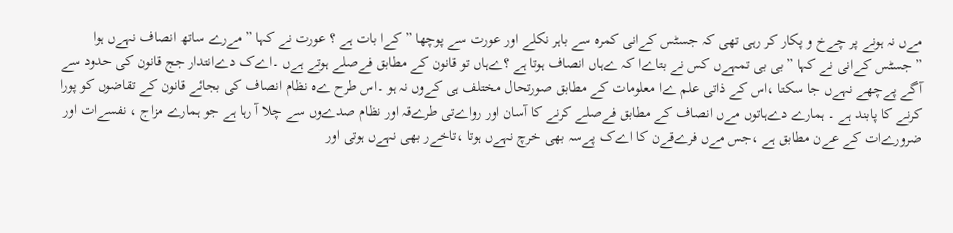مےں نہ ہونے پر چےخ و پکار کر رہی تھی کہ جسٹس کےانی کمرہ سے باہر نکلے اور عورت سے پوچھا ”کےا بات ہے ؟ عورت نے کہا ”مےرے ساتھ انصاف نہےں ہوا ”جسٹس کےانی نے کہا ”بی بی تمہےں کس نے بتاےا کہ ےہاں انصاف ہوتا ہے ؟ےہاں تو قانون کے مطابق فےصلے ہوتے ہےں ۔اےک دےانتدار جج قانون کی حدود سے آگے پےچھے نہےں جا سکتا ،اس کے ذاتی علم ےا معلومات کے مطابق صورتحال مختلف ہی کےوں نہ ہو ۔اس طرح ےہ نظام انصاف کی بجائے قانون کے تقاضوں کو پورا کرنے کا پابند ہے ۔ ہمارے دےہاتوں مےں انصاف کے مطابق فےصلے کرنے کا آسان اور رواےتی طرےقہ اور نظام صدےوں سے چلا آ رہا ہے جو ہمارے مزاج ، نفسےات اور ضرورےات کے عےن مطابق ہے ،جس مےں فرےقےن کا اےک پےسہ بھی خرچ نہےں ہوتا ،تاخےر بھی نہےں ہوتی اور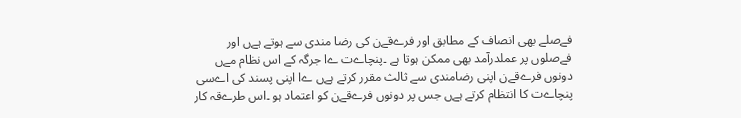فےصلے بھی انصاف کے مطابق اور فرےقےن کی رضا مندی سے ہوتے ہےں اور فےصلوں پر عملدرآمد بھی ممکن ہوتا ہے ۔پنچاےت ےا جرگہ کے اس نظام مےں دونوں فرےقےن اپنی رضامندی سے ثالث مقرر کرتے ہےں ےا اپنی پسند کی اےسی پنچاےت کا انتظام کرتے ہےں جس پر دونوں فرےقےن کو اعتماد ہو ۔اس طرےقہ کار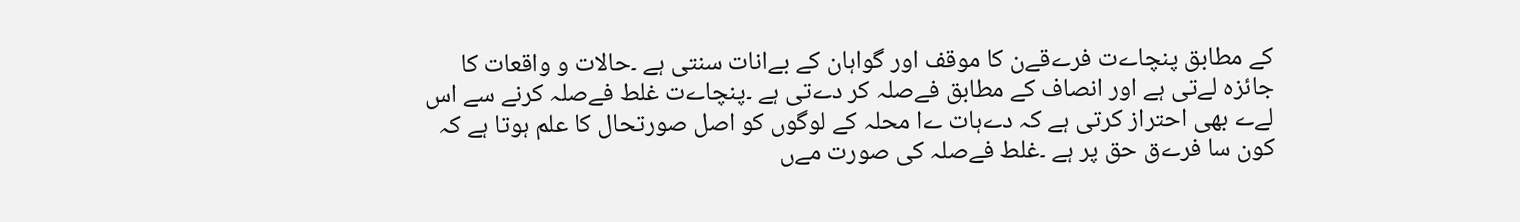کے مطابق پنچاےت فرےقےن کا موقف اور گواہان کے بےانات سنتی ہے ۔حالات و واقعات کا جائزہ لےتی ہے اور انصاف کے مطابق فےصلہ کر دےتی ہے ۔پنچاےت غلط فےصلہ کرنے سے اس لےے بھی احتراز کرتی ہے کہ دےہات ےا محلہ کے لوگوں کو اصل صورتحال کا علم ہوتا ہے کہ کون سا فرےق حق پر ہے ۔غلط فےصلہ کی صورت مےں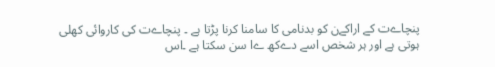پنچاےت کے اراکےن کو بدنامی کا سامنا کرنا پڑتا ہے ۔ پنچاےت کی کاروائی کھلی ہوتی ہے اور ہر شخص اسے دےکھ ےا سن سکتا ہے ۔اس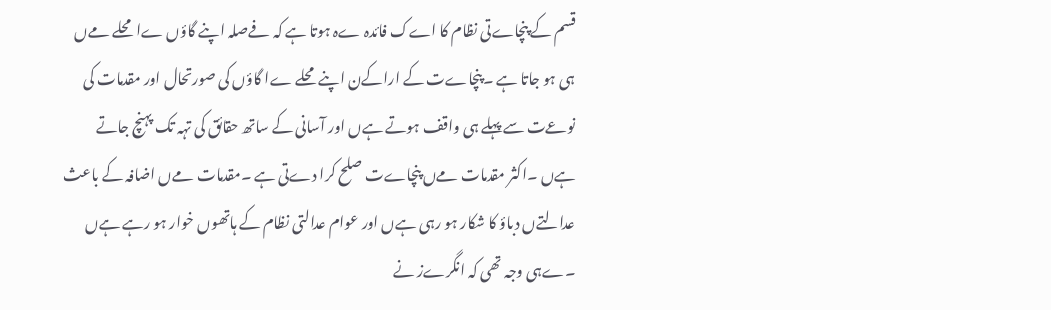قسم کے پنچاےتی نظام کا اےک فائدہ ےہ ہوتا ہے کہ فےصلہ اپنے گاؤں ےا محلے مےں ہی ہو جاتا ہے ۔پنچاےت کے اراکےن اپنے محلے ےا گاؤں کی صورتحال اور مقدمات کی نوعےت سے پہلے ہی واقف ہوتے ہےں اور آسانی کے ساتھ حقائق کی تہہ تک پہنچ جاتے ہےں ۔اکثر مقدمات مےں پنچاےت صلح کرا دےتی ہے ۔مقدمات مےں اضافہ کے باعث عدالتےں دباؤ کا شکار ہو رہی ہےں اور عوام عدالتی نظام کے ہاتھوں خوار ہو رہے ہےں ۔ےہی وجہ تھی کہ انگرےز نے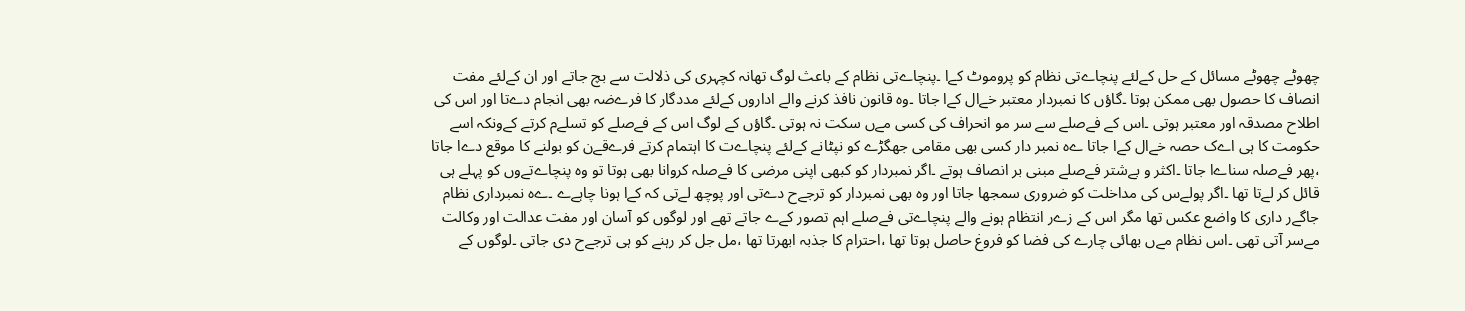چھوٹے چھوٹے مسائل کے حل کےلئے پنچاےتی نظام کو پروموٹ کےا ۔پنچاےتی نظام کے باعث لوگ تھانہ کچہری کی ذلالت سے بچ جاتے اور ان کےلئے مفت انصاف کا حصول بھی ممکن ہوتا ۔گاؤں کا نمبردار معتبر خےال کےا جاتا ۔وہ قانون نافذ کرنے والے اداروں کےلئے مددگار کا فرےضہ بھی انجام دےتا اور اس کی اطلاح مصدقہ اور معتبر ہوتی ۔اس کے فےصلے سے سر مو انحراف کی کسی مےں سکت نہ ہوتی ۔گاؤں کے لوگ اس کے فےصلے کو تسلےم کرتے کےونکہ اسے حکومت کا ہی اےک حصہ خےال کےا جاتا ےہ نمبر دار کسی بھی مقامی جھگڑے کو نپٹانے کےلئے پنچاےت کا اہتمام کرتے فرےقےن کو بولنے کا موقع دےا جاتا ،پھر فےصلہ سناےا جاتا ۔اکثر و بےشتر فےصلے مبنی بر انصاف ہوتے ۔اگر نمبردار کو کبھی اپنی مرضی کا فےصلہ کروانا بھی ہوتا تو وہ پنچاےتےوں کو پہلے ہی قائل کر لےتا تھا ۔اگر پولےس کی مداخلت کو ضروری سمجھا جاتا اور وہ بھی نمبردار کو ترجےح دےتی اور پوچھ لےتی کہ کےا ہونا چاہےے ۔ےہ نمبرداری نظام جاگےر داری کا واضع عکس تھا مگر اس کے زےر انتظام ہونے والے پنچاےتی فےصلے اہم تصور کےے جاتے تھے اور لوگوں کو آسان اور مفت عدالت اور وکالت مےسر آتی تھی ۔اس نظام مےں بھائی چارے کی فضا کو فروغ حاصل ہوتا تھا ،احترام کا جذبہ ابھرتا تھا ،مل جل کر رہنے کو ہی ترجےح دی جاتی ۔لوگوں کے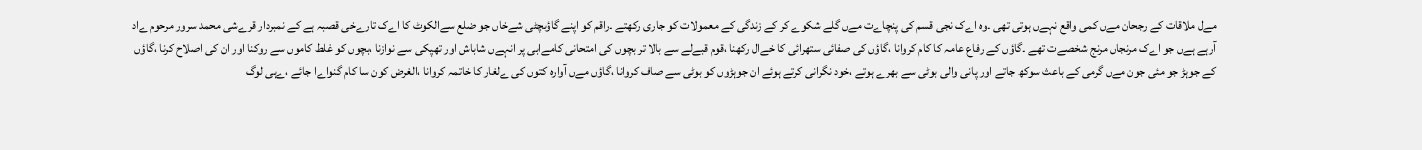مےل ملاقات کے رجحان مےں کمی واقع نہےں ہوتی تھی ۔وہ اےک نجی قسم کی پنچاےت مےں گلے شکوے کر کے زندگی کے معمولات کو جاری رکھتے ۔راقم کو اپنے گاؤںچٹی شےخاں جو ضلع سےالکوٹ کا اےک تارےخی قصبہ ہے کے نمبردار قرےشی محمد سرور مرحوم ےاد آرہے ہےں جو اےک مرنجاں مرنج شخصےت تھے ۔گاؤں کے رفاع عامہ کا کام کروانا ،گاؤں کی صفائی ستھرائی کا خےال رکھنا ،قوم قبےلے سے بالا تر بچوں کی امتحانی کامےابی پر انہےں شاباش اور تھپکی سے نوازنا ،بچوں کو غلط کاموں سے روکنا اور ان کی اصلاح کرنا ،گاؤں کے جوہڑ جو مئی جون مےں گرمی کے باعث سوکھ جاتے اور پانی والی بوٹی سے بھرے ہوتے ،خود نگرانی کرتے ہوئے ان جوہڑوں کو بوٹی سے صاف کروانا ،گاؤں مےں آوارہ کتوں کی ےلغار کا خاتمہ کروانا ،الغرض کون سا کام گنواےا جائے ،ےہی لوگ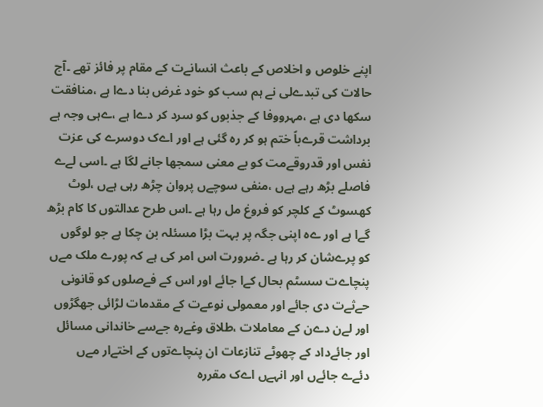اپنے خلوص و اخلاص کے باعث انسانےت کے مقام پر فائز تھے ۔آج حالات کی تبدےلی نے ہم سب کو خود غرض بنا دےا ہے ،منافقت سکھا دی ہے ،مہرووفا کے جذبوں کو سرد کر دےا ہے ،ےہی وجہ ہے برداشت قرےباً ختم ہو کر رہ گئی ہے اور اےک دوسرے کی عزت نفس اور قدروقےمت کو بے معنی سمجھا جانے لگا ہے ۔اسی لےے فاصلے بڑھ رہے ہےں ،منفی سوچےں پروان چڑھ رہی ہےں ،لوٹ کھسوٹ کے کلچر کو فروغ مل رہا ہے ۔اس طرح عدالتوں کا کام بڑھ گےا ہے اور ےہ اپنی جگہ پر بہت بڑا مسئلہ بن چکا ہے جو لوگوں کو پرےشان کر رہا ہے ۔ضرورت اس امر کی ہے کہ پورے ملک مےں پنچاےت سسٹم بحال کےا جائے اور اس کے فےصلوں کو قانونی حےثےت دی جائے اور معمولی نوعےت کے مقدمات لڑائی جھگڑوں اور لےن دےن کے معاملات ،طلاق وغےرہ جےسے خاندانی مسائل اور جائےداد کے چھوٹے تنازعات ان پنچاےتوں کے اختےار مےں دئےے جائےں اور انہےں اےک مقررہ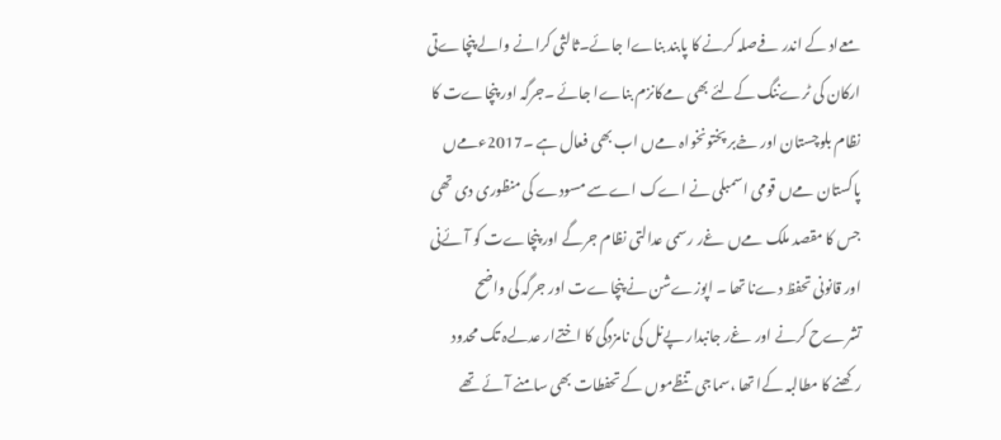معےاد کے اندر فےصلہ کرنے کا پابند بناےا جائے۔ثالثی کرانے والے پنچاےتی ارکان کی ٹرےننگ کےلئے بھی مےکانزم بناےا جائے ۔جرگہ اور پنچاےت کا نظام بلوچستان اور خےبر پختونخواہ مےں اب بھی فعال ہے ۔2017ءمےں پاکستان مےں قومی اسمبلی نے اےک اےسے مسودے کی منظوری دی تھی جس کا مقصد ملک مےں غےر رسمی عدالتی نظام جرگے اور پنچاےت کو آئےنی اور قانونی تحفظ دےنا تھا ۔ اپوزےشن نے پنچاےت اور جرگہ کی واضح تشرےح کرنے اور غےر جانبدار پےنل کی نامزدگی کا اختےار عدلےہ تک محدود رکھنے کا مطالبہ کےا تھا ،سماجی تنظےموں کے تحفطات بھی سامنے آئے تھے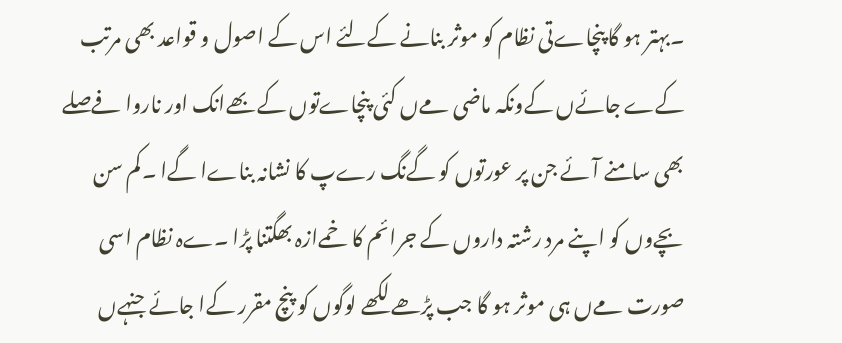۔بہتر ہو گا پنچاےتی نظام کو موثر بنانے کےلئے اس کے اصول و قواعد بھی مرتب کےے جائےں کےونکہ ماضی مےں کئی پنچاےتوں کے بھےانک اور ناروا فےصلے بھی سامنے آئے جن پر عورتوں کو گےنگ رےپ کا نشانہ بناےا گےا ۔کم سن بچےوں کو اپنے مرد رشتہ داروں کے جرائم کا خمےازہ بھگتنا پڑا ۔ےہ نظام اسی صورت مےں ہی موثر ہو گا جب پڑھے لکھے لوگوں کو پنچ مقرر کےا جائے جنہےں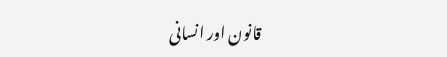قانون اور انسانی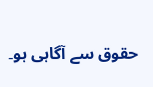حقوق سے آگاہی ہو۔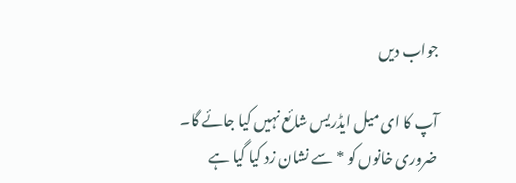جواب دیں

آپ کا ای میل ایڈریس شائع نہیں کیا جائے گا۔ ضروری خانوں کو * سے نشان زد کیا گیا ہے